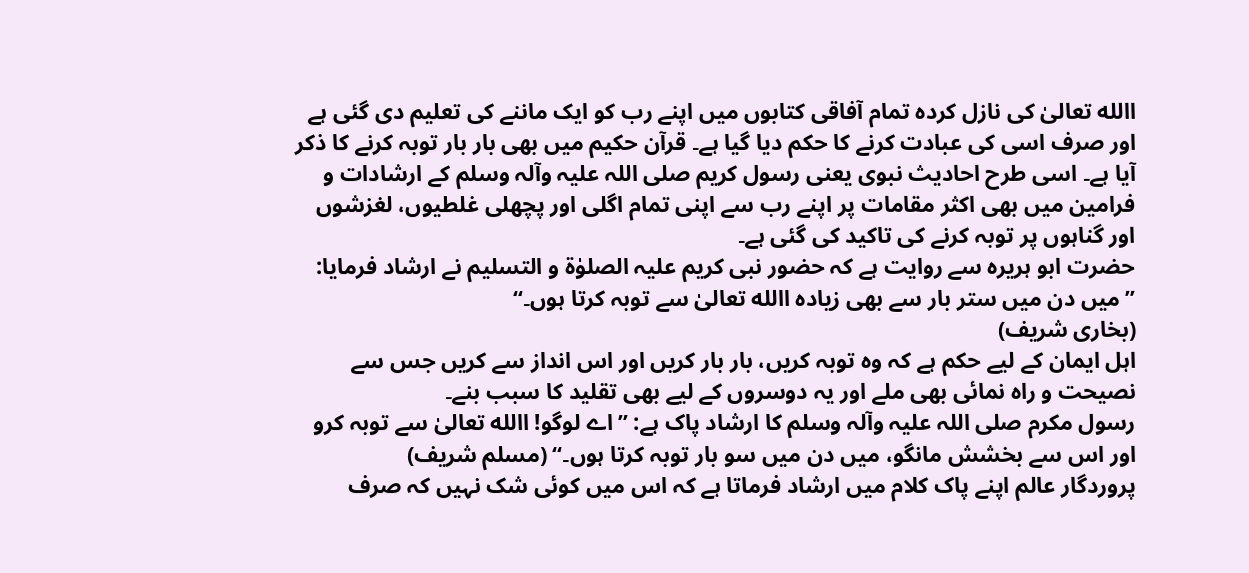االله تعالیٰ کی نازل کردہ تمام آفاقی کتابوں میں اپنے رب کو ایک ماننے کی تعلیم دی گئی ہے اور صرف اسی کی عبادت کرنے کا حکم دیا گیا ہے۔ قرآن حکیم میں بھی بار بار توبہ کرنے کا ذکر آیا ہے۔ اسی طرح احادیث نبوی یعنی رسول کریم صلی اللہ علیہ وآلہ وسلم کے ارشادات و فرامین میں بھی اکثر مقامات پر اپنے رب سے اپنی تمام اگلی اور پچھلی غلطیوں، لغزشوں اور گناہوں پر توبہ کرنے کی تاکید کی گئی ہے۔
حضرت ابو ہریرہ سے روایت ہے کہ حضور نبی کریم علیہ الصلوٰۃ و التسلیم نے ارشاد فرمایا: ’’میں دن میں ستر بار سے بھی زیادہ االله تعالیٰ سے توبہ کرتا ہوں۔‘‘
(بخاری شریف)
اہل ایمان کے لیے حکم ہے کہ وہ توبہ کریں، بار بار کریں اور اس انداز سے کریں جس سے نصیحت و راہ نمائی بھی ملے اور یہ دوسروں کے لیے بھی تقلید کا سبب بنے۔
رسول مکرم صلی اللہ علیہ وآلہ وسلم کا ارشاد پاک ہے: ’’اے لوگو! االله تعالیٰ سے توبہ کرو اور اس سے بخشش مانگو، میں دن میں سو بار توبہ کرتا ہوں۔‘‘ (مسلم شریف)
پروردگار عالم اپنے پاک کلام میں ارشاد فرماتا ہے کہ اس میں کوئی شک نہیں کہ صرف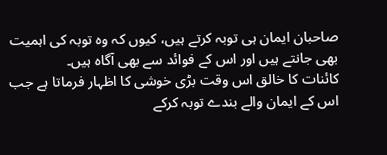صاحبان ایمان ہی توبہ کرتے ہیں، کیوں کہ وہ توبہ کی اہمیت بھی جانتے ہیں اور اس کے فوائد سے بھی آگاہ ہیں۔
کائنات کا خالق اس وقت بڑی خوشی کا اظہار فرماتا ہے جب اس کے ایمان والے بندے توبہ کرکے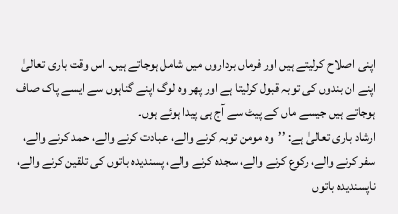اپنی اصلاح کرلیتے ہیں اور فرماں برداروں میں شامل ہوجاتے ہیں۔ اس وقت باری تعالیٰ اپنے ان بندوں کی توبہ قبول کرلیتا ہے اور پھر وہ لوگ اپنے گناہوں سے ایسے پاک صاف ہوجاتے ہیں جیسے ماں کے پیٹ سے آج ہی پیدا ہوئے ہوں۔
ارشاد باری تعالیٰ ہے: ’’وہ مومن توبہ کرنے والے، عبادت کرنے والے، حمد کرنے والے، سفر کرنے والے، رکوع کرنے والے، سجدہ کرنے والے، پسندیدہ باتوں کی تلقین کرنے والے، ناپسندیدہ باتوں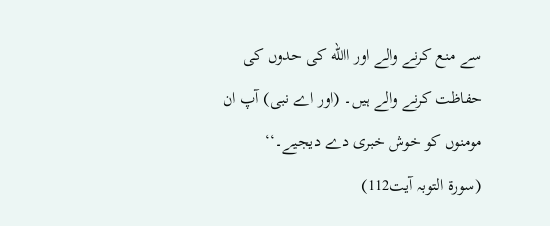سے منع کرنے والے اور االله کی حدوں کی حفاظت کرنے والے ہیں۔ (اور اے نبی) آپ ان مومنوں کو خوش خبری دے دیجیے۔‘‘
(سورۃ التوبہ آیت112)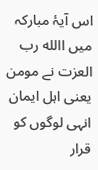اس آیۂ مبارکہ میں االله رب العزت نے مومن یعنی اہل ایمان انہی لوگوں کو قرار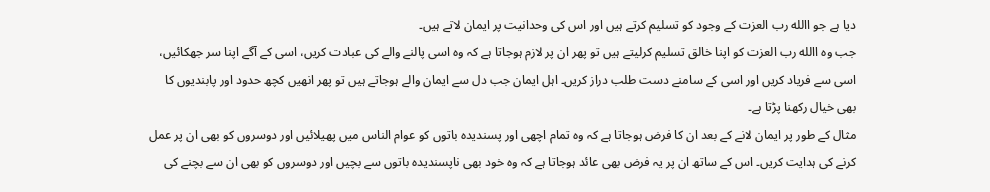دیا ہے جو االله رب العزت کے وجود کو تسلیم کرتے ہیں اور اس کی وحدانیت پر ایمان لاتے ہیں۔
جب وہ االله رب العزت کو اپنا خالق تسلیم کرلیتے ہیں تو پھر ان پر لازم ہوجاتا ہے کہ وہ اسی پالنے والے کی عبادت کریں، اسی کے آگے اپنا سر جھکائیں، اسی سے فریاد کریں اور اسی کے سامنے دست طلب دراز کریں۔ اہل ایمان جب دل سے ایمان والے ہوجاتے ہیں تو پھر انھیں کچھ حدود اور پابندیوں کا بھی خیال رکھنا پڑتا ہے۔
مثال کے طور پر ایمان لانے کے بعد ان کا فرض ہوجاتا ہے کہ وہ تمام اچھی اور پسندیدہ باتوں کو عوام الناس میں پھیلائیں اور دوسروں کو بھی ان پر عمل کرنے کی ہدایت کریں۔ اس کے ساتھ ان پر یہ فرض بھی عائد ہوجاتا ہے کہ وہ خود بھی ناپسندیدہ باتوں سے بچیں اور دوسروں کو بھی ان سے بچنے کی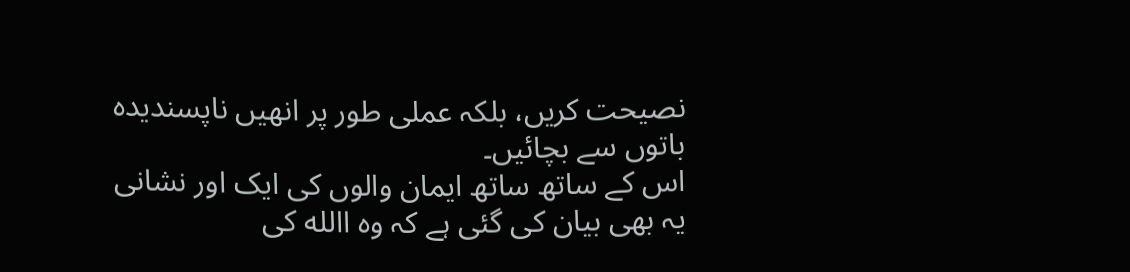نصیحت کریں، بلکہ عملی طور پر انھیں ناپسندیدہ باتوں سے بچائیں۔
اس کے ساتھ ساتھ ایمان والوں کی ایک اور نشانی یہ بھی بیان کی گئی ہے کہ وہ االله کی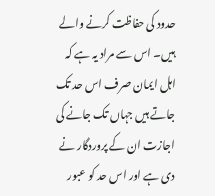حدود کی حفاظت کرنے والے ہیں۔ اس سے مراد یہ ہے کہ اہل ایمان صرف اس حد تک جاتے ہیں جہاں تک جانے کی اجازت ان کے پروردگار نے دی ہے اور اس حد کو عبور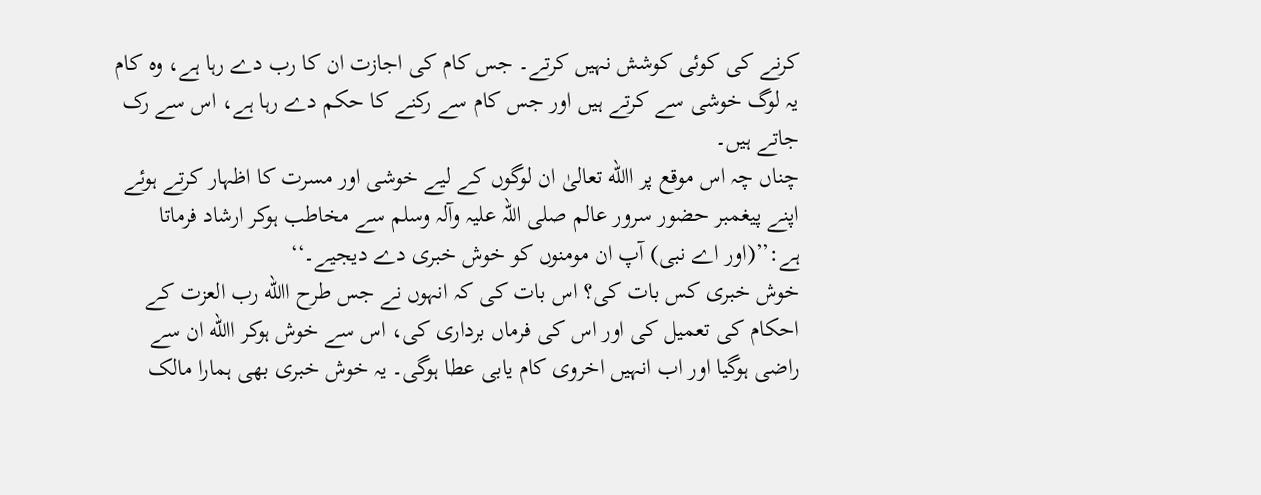کرنے کی کوئی کوشش نہیں کرتے۔ جس کام کی اجازت ان کا رب دے رہا ہے، وہ کام یہ لوگ خوشی سے کرتے ہیں اور جس کام سے رکنے کا حکم دے رہا ہے، اس سے رک جاتے ہیں۔
چناں چہ اس موقع پر االله تعالیٰ ان لوگوں کے لیے خوشی اور مسرت کا اظہار کرتے ہوئے اپنے پیغمبر حضور سرور عالم صلی اللہ علیہ وآلہ وسلم سے مخاطب ہوکر ارشاد فرماتا ہے:’’(اور اے نبی) آپ ان مومنوں کو خوش خبری دے دیجیے۔‘‘
خوش خبری کس بات کی؟ اس بات کی کہ انہوں نے جس طرح االله رب العزت کے احکام کی تعمیل کی اور اس کی فرماں برداری کی، اس سے خوش ہوکر االله ان سے راضی ہوگیا اور اب انہیں اخروی کام یابی عطا ہوگی۔ یہ خوش خبری بھی ہمارا مالک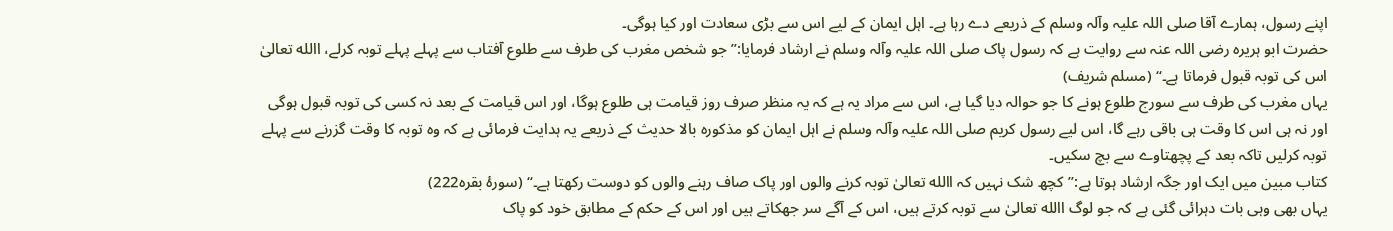اپنے رسول، ہمارے آقا صلی اللہ علیہ وآلہ وسلم کے ذریعے دے رہا ہے۔ اہل ایمان کے لیے اس سے بڑی سعادت اور کیا ہوگی۔
حضرت ابو ہریرہ رضی اللہ عنہ سے روایت ہے کہ رسول پاک صلی اللہ علیہ وآلہ وسلم نے ارشاد فرمایا:’’جو شخص مغرب کی طرف سے طلوع آفتاب سے پہلے پہلے توبہ کرلے، االله تعالیٰ اس کی توبہ قبول فرماتا ہے۔‘‘ (مسلم شریف)
یہاں مغرب کی طرف سے سورج طلوع ہونے کا جو حوالہ دیا گیا ہے، اس سے مراد یہ ہے کہ یہ منظر صرف روز قیامت ہی طلوع ہوگا، اور اس قیامت کے بعد نہ کسی کی توبہ قبول ہوگی اور نہ ہی اس کا وقت ہی باقی رہے گا، اس لیے رسول کریم صلی اللہ علیہ وآلہ وسلم نے اہل ایمان کو مذکورہ بالا حدیث کے ذریعے یہ ہدایت فرمائی ہے کہ وہ توبہ کا وقت گزرنے سے پہلے توبہ کرلیں تاکہ بعد کے پچھتاوے سے بچ سکیں۔
کتاب مبین میں ایک اور جگہ ارشاد ہوتا ہے:’’کچھ شک نہیں کہ االله تعالیٰ توبہ کرنے والوں اور پاک صاف رہنے والوں کو دوست رکھتا ہے۔‘‘ (سورۂ بقرہ222)
یہاں بھی وہی بات دہرائی گئی ہے کہ جو لوگ االله تعالیٰ سے توبہ کرتے ہیں، اس کے آگے سر جھکاتے ہیں اور اس کے حکم کے مطابق خود کو پاک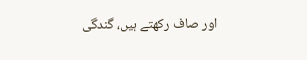اور صاف رکھتے ہیں، گندگی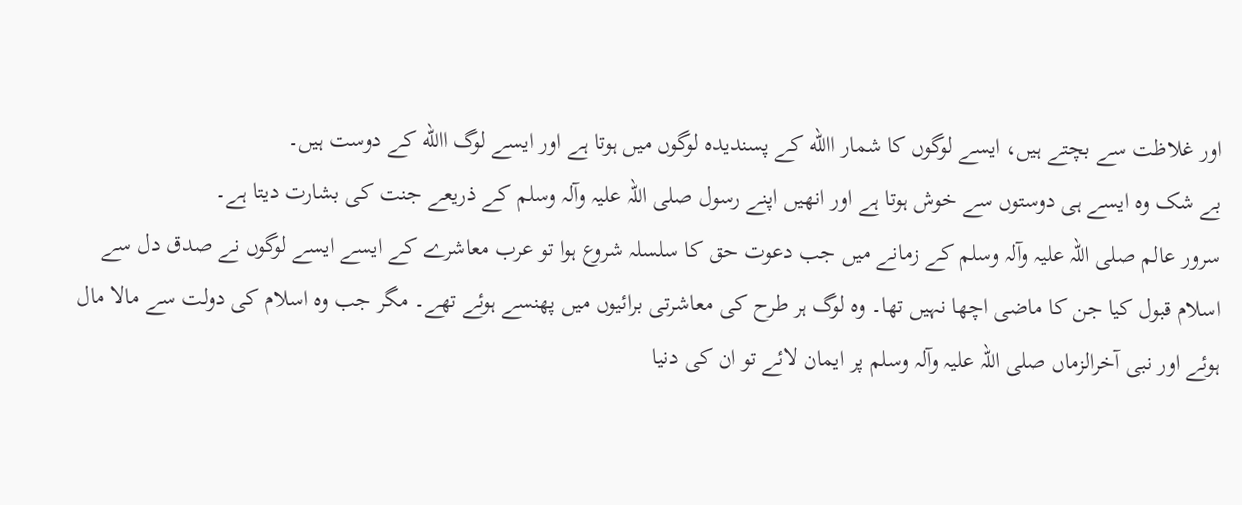اور غلاظت سے بچتے ہیں، ایسے لوگوں کا شمار االله کے پسندیدہ لوگوں میں ہوتا ہے اور ایسے لوگ االله کے دوست ہیں۔
بے شک وہ ایسے ہی دوستوں سے خوش ہوتا ہے اور انھیں اپنے رسول صلی اللہ علیہ وآلہ وسلم کے ذریعے جنت کی بشارت دیتا ہے۔
سرور عالم صلی اللہ علیہ وآلہ وسلم کے زمانے میں جب دعوت حق کا سلسلہ شروع ہوا تو عرب معاشرے کے ایسے ایسے لوگوں نے صدق دل سے اسلام قبول کیا جن کا ماضی اچھا نہیں تھا۔ وہ لوگ ہر طرح کی معاشرتی برائیوں میں پھنسے ہوئے تھے۔ مگر جب وہ اسلام کی دولت سے مالا مال ہوئے اور نبی آخرالزماں صلی اللہ علیہ وآلہ وسلم پر ایمان لائے تو ان کی دنیا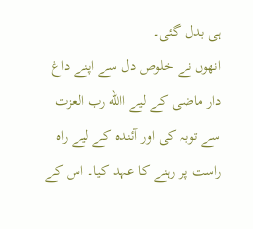ہی بدل گئی۔
انھوں نے خلوص دل سے اپنے داغ دار ماضی کے لیے االله رب العزت سے توبہ کی اور آئندہ کے لیے راہ راست پر رہنے کا عہد کیا۔ اس کے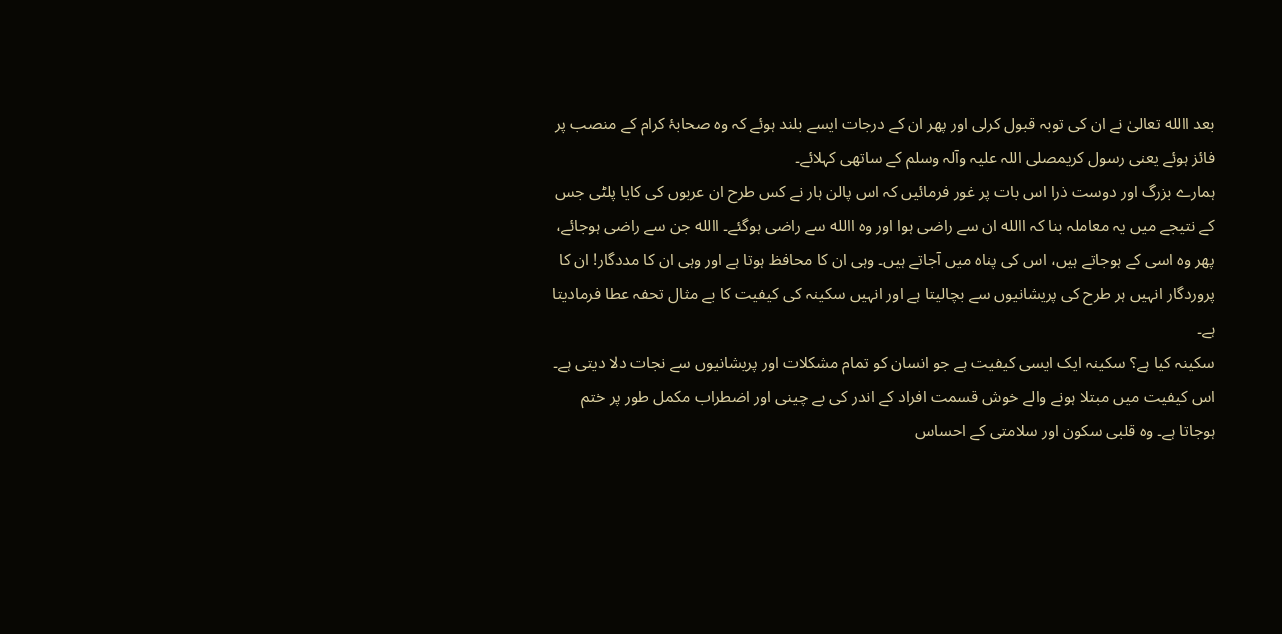بعد االله تعالیٰ نے ان کی توبہ قبول کرلی اور پھر ان کے درجات ایسے بلند ہوئے کہ وہ صحابۂ کرام کے منصب پر فائز ہوئے یعنی رسول کریمصلی اللہ علیہ وآلہ وسلم کے ساتھی کہلائے۔
ہمارے بزرگ اور دوست ذرا اس بات پر غور فرمائیں کہ اس پالن ہار نے کس طرح ان عربوں کی کایا پلٹی جس کے نتیجے میں یہ معاملہ بنا کہ االله ان سے راضی ہوا اور وہ االله سے راضی ہوگئے۔ االله جن سے راضی ہوجائے، پھر وہ اسی کے ہوجاتے ہیں، اس کی پناہ میں آجاتے ہیں۔ وہی ان کا محافظ ہوتا ہے اور وہی ان کا مددگار! ان کا پروردگار انہیں ہر طرح کی پریشانیوں سے بچالیتا ہے اور انہیں سکینہ کی کیفیت کا بے مثال تحفہ عطا فرمادیتا ہے۔
سکینہ کیا ہے؟ سکینہ ایک ایسی کیفیت ہے جو انسان کو تمام مشکلات اور پریشانیوں سے نجات دلا دیتی ہے۔ اس کیفیت میں مبتلا ہونے والے خوش قسمت افراد کے اندر کی بے چینی اور اضطراب مکمل طور پر ختم ہوجاتا ہے۔ وہ قلبی سکون اور سلامتی کے احساس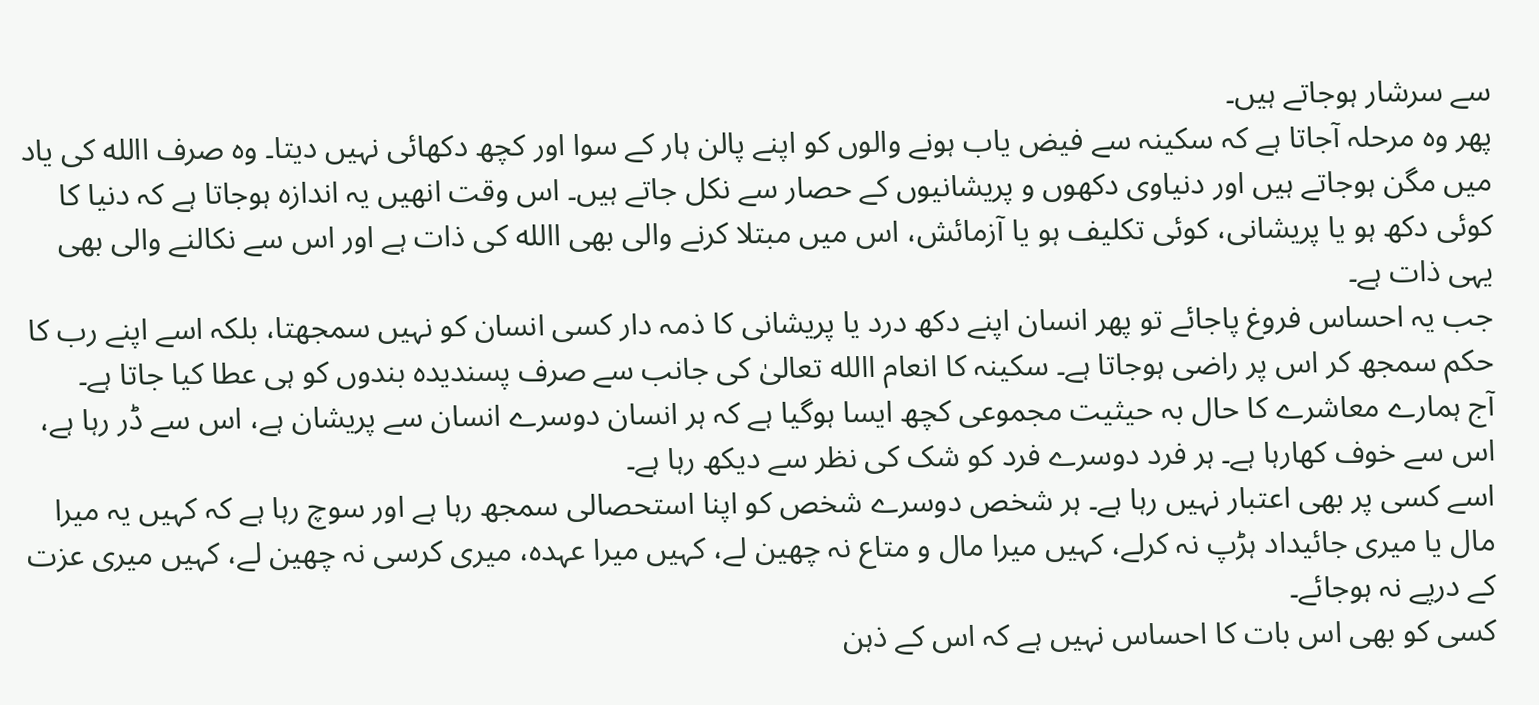سے سرشار ہوجاتے ہیں۔
پھر وہ مرحلہ آجاتا ہے کہ سکینہ سے فیض یاب ہونے والوں کو اپنے پالن ہار کے سوا اور کچھ دکھائی نہیں دیتا۔ وہ صرف االله کی یاد میں مگن ہوجاتے ہیں اور دنیاوی دکھوں و پریشانیوں کے حصار سے نکل جاتے ہیں۔ اس وقت انھیں یہ اندازہ ہوجاتا ہے کہ دنیا کا کوئی دکھ ہو یا پریشانی، کوئی تکلیف ہو یا آزمائش، اس میں مبتلا کرنے والی بھی االله کی ذات ہے اور اس سے نکالنے والی بھی یہی ذات ہے۔
جب یہ احساس فروغ پاجائے تو پھر انسان اپنے دکھ درد یا پریشانی کا ذمہ دار کسی انسان کو نہیں سمجھتا، بلکہ اسے اپنے رب کا حکم سمجھ کر اس پر راضی ہوجاتا ہے۔ سکینہ کا انعام االله تعالیٰ کی جانب سے صرف پسندیدہ بندوں کو ہی عطا کیا جاتا ہے۔
آج ہمارے معاشرے کا حال بہ حیثیت مجموعی کچھ ایسا ہوگیا ہے کہ ہر انسان دوسرے انسان سے پریشان ہے، اس سے ڈر رہا ہے، اس سے خوف کھارہا ہے۔ ہر فرد دوسرے فرد کو شک کی نظر سے دیکھ رہا ہے۔
اسے کسی پر بھی اعتبار نہیں رہا ہے۔ ہر شخص دوسرے شخص کو اپنا استحصالی سمجھ رہا ہے اور سوچ رہا ہے کہ کہیں یہ میرا مال یا میری جائیداد ہڑپ نہ کرلے، کہیں میرا مال و متاع نہ چھین لے، کہیں میرا عہدہ، میری کرسی نہ چھین لے، کہیں میری عزت کے درپے نہ ہوجائے۔
کسی کو بھی اس بات کا احساس نہیں ہے کہ اس کے ذہن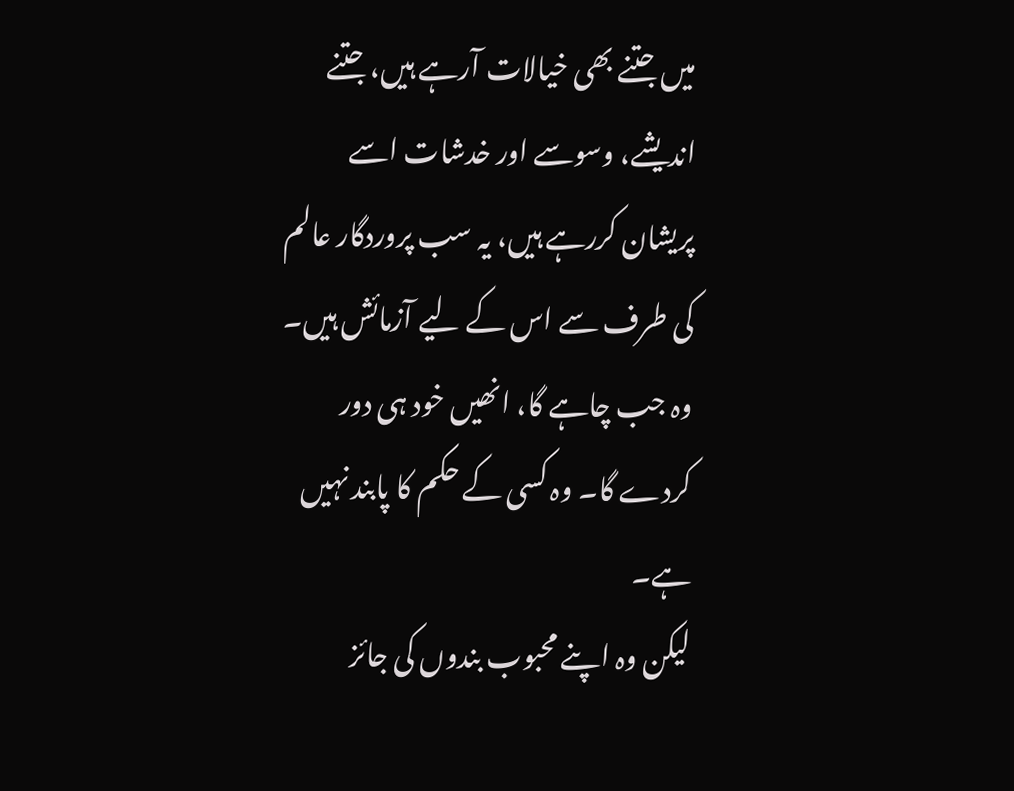میں جتنے بھی خیالات آرہے ہیں، جتنے اندیشے، وسوسے اور خدشات اسے پریشان کررہے ہیں، یہ سب پروردگار عالم کی طرف سے اس کے لیے آزمائش ہیں۔ وہ جب چاہے گا، انھیں خود ہی دور کردے گا۔ وہ کسی کے حکم کا پابند نہیں ہے۔
لیکن وہ اپنے محبوب بندوں کی جائز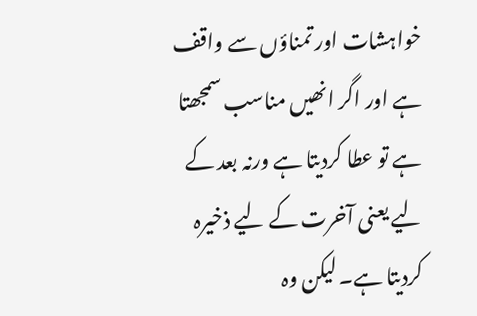خواہشات اور تمناؤں سے واقف ہے اور اگر انھیں مناسب سمجھتا ہے تو عطا کردیتا ہے ورنہ بعد کے لیے یعنی آخرت کے لیے ذخیرہ کردیتا ہے۔ لیکن وہ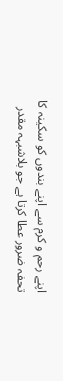اپنے رحم و کرم سے اپنے بندوں کو سکینہ کا تحفہ ضرور عطا کرتا ہے جو بلاشبہہ مقدر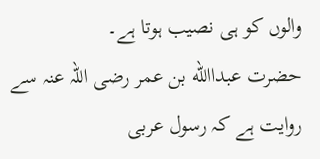والوں کو ہی نصیب ہوتا ہے۔
حضرت عبداالله بن عمر رضی اللہ عنہ سے روایت ہے کہ رسول عربی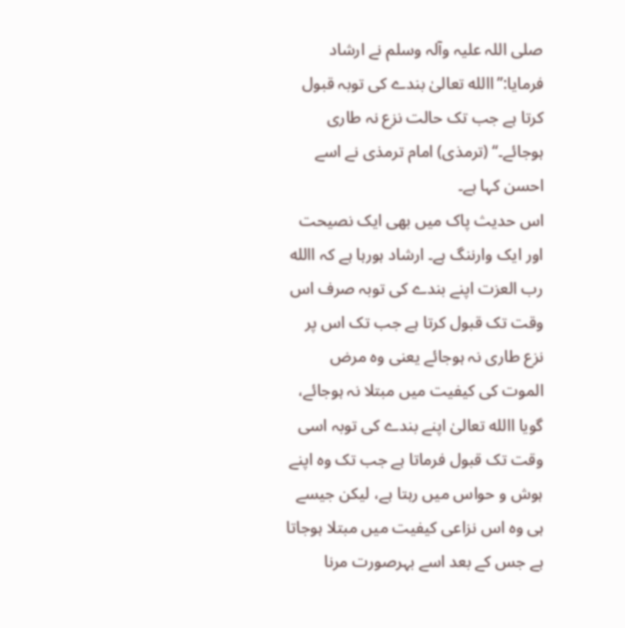صلی اللہ علیہ وآلہ وسلم نے ارشاد فرمایا:’’االله تعالیٰ بندے کی توبہ قبول کرتا ہے جب تک حالت نزع نہ طاری ہوجائے۔‘‘ (ترمذی) امام ترمذی نے اسے احسن کہا ہے۔
اس حدیث پاک میں بھی ایک نصیحت اور ایک وارننگ ہے۔ ارشاد ہورہا ہے کہ االله رب العزت اپنے بندے کی توبہ صرف اس وقت تک قبول کرتا ہے جب تک اس پر نزع طاری نہ ہوجائے یعنی وہ مرض الموت کی کیفیت میں مبتلا نہ ہوجائے، گویا االله تعالیٰ اپنے بندے کی توبہ اسی وقت تک قبول فرماتا ہے جب تک وہ اپنے ہوش و حواس میں رہتا ہے، لیکن جیسے ہی وہ اس نزاعی کیفیت میں مبتلا ہوجاتا ہے جس کے بعد اسے بہرصورت مرنا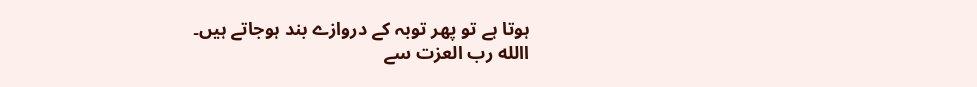ہوتا ہے تو پھر توبہ کے دروازے بند ہوجاتے ہیں۔
االله رب العزت سے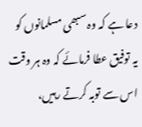دعا ہے کہ وہ سبھی مسلمانوں کو یہ توفیق عطا فرمائے کہ وہ ہر وقت اس سے توبہ کرتے رہیں،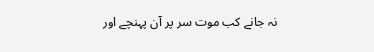نہ جانے کب موت سر پر آن پہنچے اور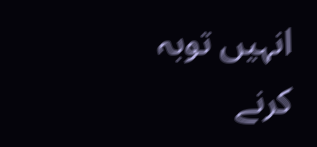انہیں توبہ کرنے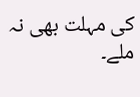کی مہلت بھی نہ ملے۔